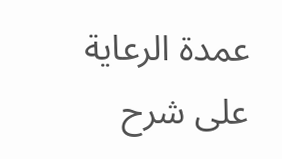عمدة الرعاية على شرح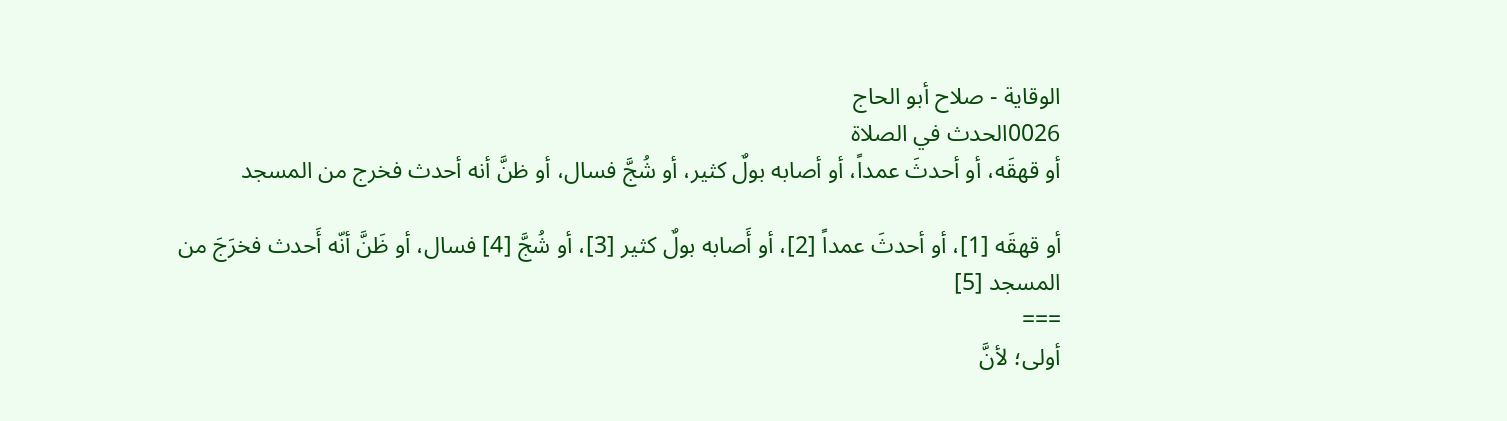الوقاية - صلاح أبو الحاج
0026الحدث في الصلاة
أو قهقَه، أو أحدثَ عمداً، أو أصابه بولٌ كثير، أو شُجَّ فسال، أو ظنَّ أنه أحدث فخرج من المسجد

أو قهقَه [1]، أو أحدثَ عمداً [2]، أو أَصابه بولٌ كثير [3]، أو شُجَّ [4] فسال، أو ظَنَّ أنّه أَحدث فخرَجَ من المسجد [5]
===
أولى؛ لأنَّ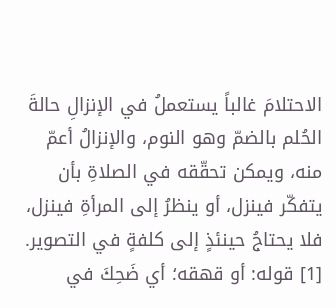الاحتلامَ غالباً يستعملُ في الإنزالِ حالةَ الحُلم بالضمّ وهو النوم، والإنزالُ أعمّ منه، ويمكن تحقّقه في الصلاةِ بأن يتفكّر فينزل، أو ينظرُ إلى المرأةِ فينزل، فلا يحتاجُ حينئذٍ إلى كلفةٍ في التصوير.
[1] قوله: أو قهقه؛ أي ضَحِكَ في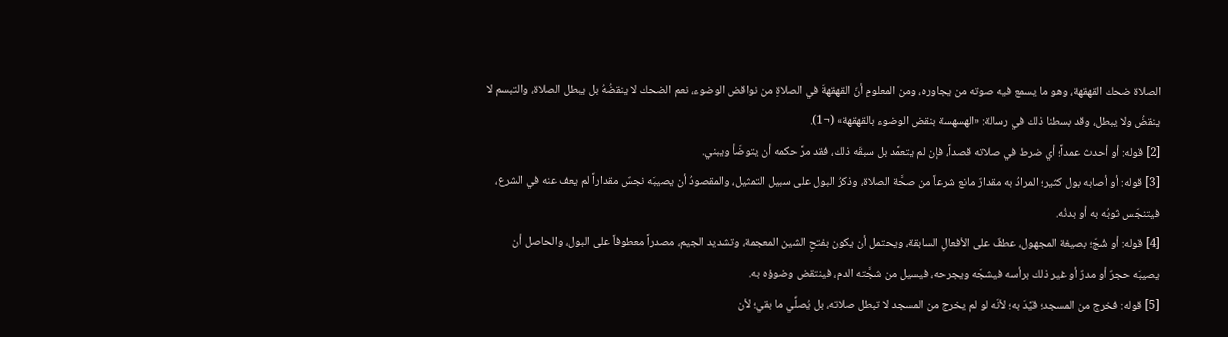الصلاة ضحك القهقهة، وهو ما يسمع فيه صوته من يجاوره، ومن المعلومِ أنّ القهقهةَ في الصلاةِ من نواقض الوضوء، نعم الضحك لا ينقضُهُ بل يبطل الصلاة، والتبسم لا ينقضُ ولا يبطل، وقد بسطنا ذلك في رسالة: «الهسهسة بنقض الوضوء بالقهقهة» (¬1).
[2] قوله: أو أحدث عمداً؛ أي ضرط في صلاته قصداً، فإن لم يتعمَّد بل سبقَه ذلك، فقد مرَّ حكمه أن يتوضّأ ويبني.
[3] قوله: أو أصابه بول كثير؛ المرادُ به مقدارٌ مانع شرعاً من صحَّة الصلاة، وذكرُ البول على سبيل التمثيل، والمقصودُ أن يصيبَه نجسٌ مقداراً لم يعف عنه في الشرع، فيتنجّس ثوبُه به أو بدنُه.
[4] قوله: أو شُجّ؛ بصيغة المجهول، عطفٌ على الأفعالِ السابقة، ويحتمل أن يكون بفتحِ الشين المعجمة، وتشديد الجيم، مصدراً معطوفاً على البول، والحاصل أن يصيبَه حجرٌ أو مدرٌ أو غير ذلك برأسه فيشجّه ويجرحه، فيسيل من شجَّته الدم، فينتقض وضوؤه به.
[5] قوله: فخرج من المسجد؛ قيَّدَ به؛ لأنّه لو لم يخرج من المسجد لا تبطل صلاته، بل يُصلِّي ما بقي؛ لأن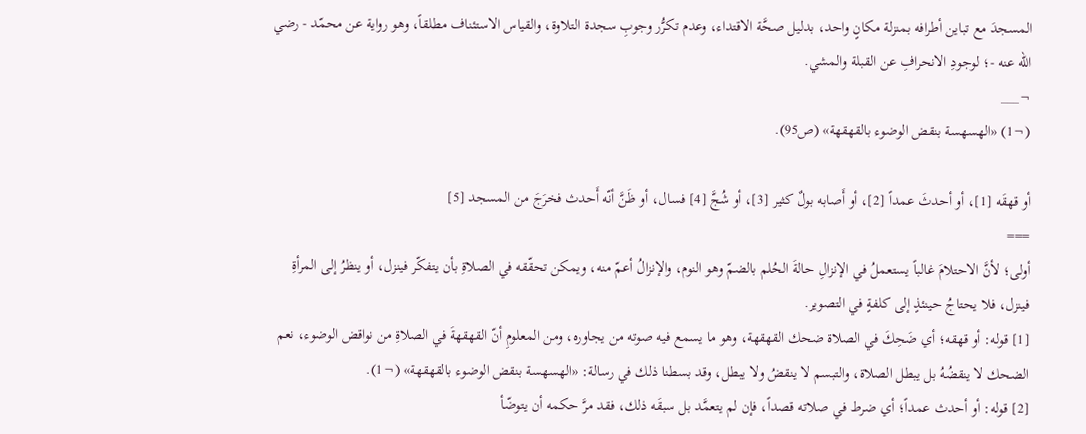المسجدَ مع تباين أطرافه بمنزلة مكانٍ واحد، بدليل صحَّة الاقتداء، وعدم تكرُّر وجوبِ سجدة التلاوة، والقياس الاستئناف مطلقاً، وهو رواية عن محمّد - رضي الله عنه -؛ لوجودِ الانحرافِ عن القبلة والمشي.
¬___
(¬1) «الهسهسة بنقض الوضوء بالقهقهة» (ص95).

أو قهقَه [1]، أو أحدثَ عمداً [2]، أو أَصابه بولٌ كثير [3]، أو شُجَّ [4] فسال، أو ظَنَّ أنّه أَحدث فخرَجَ من المسجد [5]
===
أولى؛ لأنَّ الاحتلامَ غالباً يستعملُ في الإنزالِ حالةَ الحُلم بالضمّ وهو النوم، والإنزالُ أعمّ منه، ويمكن تحقّقه في الصلاةِ بأن يتفكّر فينزل، أو ينظرُ إلى المرأةِ فينزل، فلا يحتاجُ حينئذٍ إلى كلفةٍ في التصوير.
[1] قوله: أو قهقه؛ أي ضَحِكَ في الصلاة ضحك القهقهة، وهو ما يسمع فيه صوته من يجاوره، ومن المعلومِ أنّ القهقهةَ في الصلاةِ من نواقض الوضوء، نعم الضحك لا ينقضُهُ بل يبطل الصلاة، والتبسم لا ينقضُ ولا يبطل، وقد بسطنا ذلك في رسالة: «الهسهسة بنقض الوضوء بالقهقهة» (¬1).
[2] قوله: أو أحدث عمداً؛ أي ضرط في صلاته قصداً، فإن لم يتعمَّد بل سبقَه ذلك، فقد مرَّ حكمه أن يتوضّأ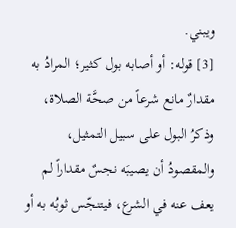ويبني.
[3] قوله: أو أصابه بول كثير؛ المرادُ به مقدارٌ مانع شرعاً من صحَّة الصلاة، وذكرُ البول على سبيل التمثيل، والمقصودُ أن يصيبَه نجسٌ مقداراً لم يعف عنه في الشرع، فيتنجّس ثوبُه به أو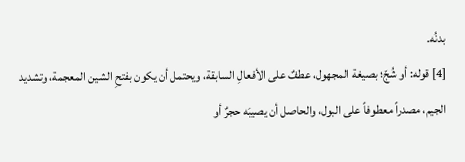بدنُه.
[4] قوله: أو شُجّ؛ بصيغة المجهول، عطفٌ على الأفعالِ السابقة، ويحتمل أن يكون بفتحِ الشين المعجمة، وتشديد الجيم، مصدراً معطوفاً على البول، والحاصل أن يصيبَه حجرٌ أو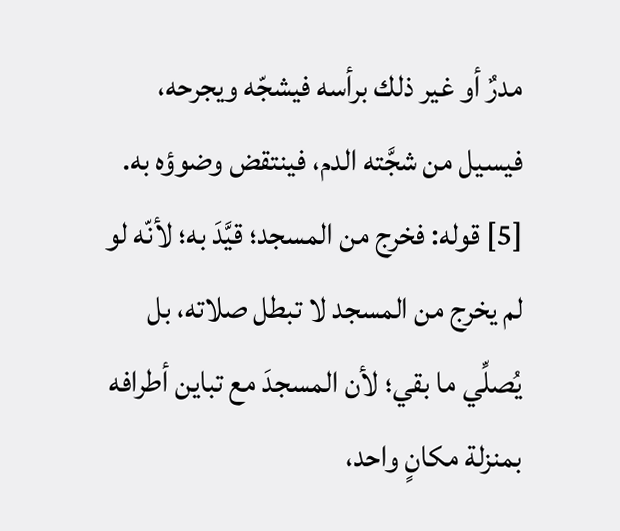مدرٌ أو غير ذلك برأسه فيشجّه ويجرحه، فيسيل من شجَّته الدم، فينتقض وضوؤه به.
[5] قوله: فخرج من المسجد؛ قيَّدَ به؛ لأنّه لو لم يخرج من المسجد لا تبطل صلاته، بل يُصلِّي ما بقي؛ لأن المسجدَ مع تباين أطرافه بمنزلة مكانٍ واحد،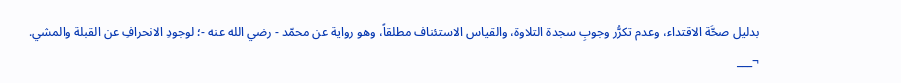بدليل صحَّة الاقتداء، وعدم تكرُّر وجوبِ سجدة التلاوة، والقياس الاستئناف مطلقاً، وهو رواية عن محمّد - رضي الله عنه -؛ لوجودِ الانحرافِ عن القبلة والمشي.
¬___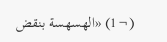(¬1) «الهسهسة بنقض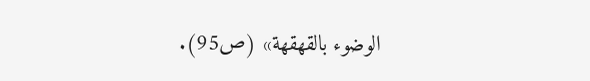الوضوء بالقهقهة» (ص95).